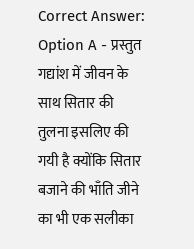Correct Answer:
Option A - प्रस्तुत गद्यांश में जीवन के साथ सितार की तुलना इसलिए की गयी है क्योंकि सितार बजाने की भाँति जीने का भी एक सलीका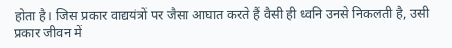होता है। जिस प्रकार वाद्ययंत्रों पर जैसा आघात करते हैं वैसी ही ध्वनि उनसे निकलती है, उसी प्रकार जीवन में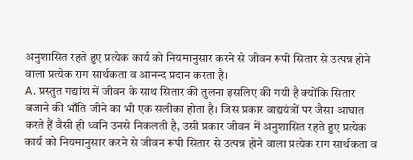अनुशासित रहते हुए प्रत्येक कार्य को नियमानुसार करने से जीवन रूपी सितार से उत्पन्न होने वाला प्रत्येक राग सार्थकता व आनन्द प्रदान करता है।
A. प्रस्तुत गद्यांश में जीवन के साथ सितार की तुलना इसलिए की गयी है क्योंकि सितार बजाने की भाँति जीने का भी एक सलीका होता है। जिस प्रकार वाद्ययंत्रों पर जैसा आघात करते हैं वैसी ही ध्वनि उनसे निकलती है, उसी प्रकार जीवन में अनुशासित रहते हुए प्रत्येक कार्य को नियमानुसार करने से जीवन रूपी सितार से उत्पन्न होने वाला प्रत्येक राग सार्थकता व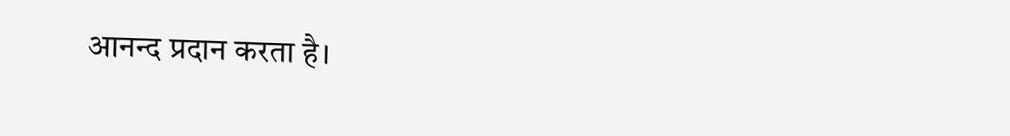आनन्द प्रदान करता है।